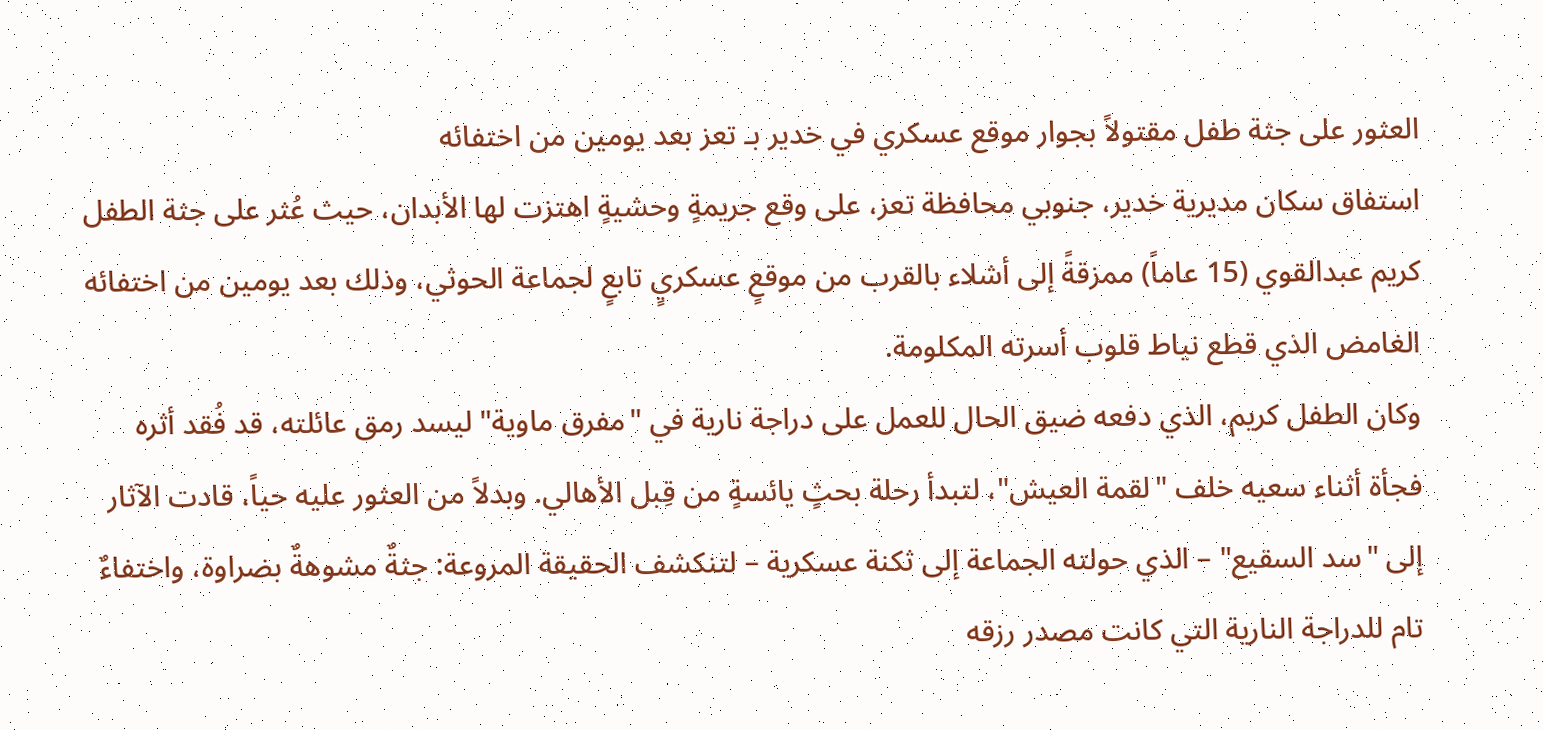العثور على جثة طفل مقتولاً بجوار موقع عسكري في خدير بـ تعز بعد يومين من اختفائه
استفاق سكان مديرية خدير، جنوبي محافظة تعز، على وقع جريمةٍ وحشيةٍ اهتزت لها الأبدان، حيث عُثر على جثة الطفل كريم عبدالقوي (15 عاماً) ممزقةً إلى أشلاء بالقرب من موقعٍ عسكريٍ تابعٍ لجماعة الحوثي، وذلك بعد يومين من اختفائه الغامض الذي قطع نياط قلوب أسرته المكلومة.
وكان الطفل كريم، الذي دفعه ضيق الحال للعمل على دراجة نارية في "مفرق ماوية" ليسد رمق عائلته، قد فُقد أثره فجأة أثناء سعيه خلف "لقمة العيش"، لتبدأ رحلة بحثٍ يائسةٍ من قِبل الأهالي. وبدلاً من العثور عليه حياً، قادت الآثار إلى "سد السقيع" – الذي حولته الجماعة إلى ثكنة عسكرية – لتنكشف الحقيقة المروعة: جثةٌ مشوهةٌ بضراوة، واختفاءٌ تام للدراجة النارية التي كانت مصدر رزقه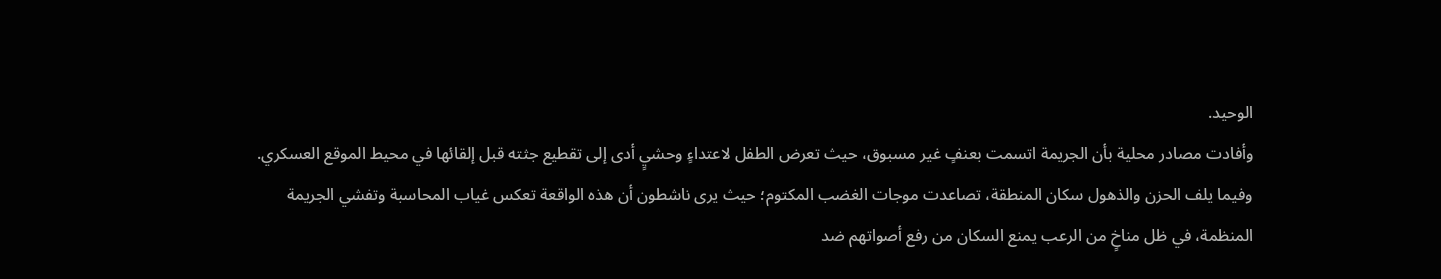الوحيد.
وأفادت مصادر محلية بأن الجريمة اتسمت بعنفٍ غير مسبوق، حيث تعرض الطفل لاعتداءٍ وحشيٍ أدى إلى تقطيع جثته قبل إلقائها في محيط الموقع العسكري. وفيما يلف الحزن والذهول سكان المنطقة، تصاعدت موجات الغضب المكتوم؛ حيث يرى ناشطون أن هذه الواقعة تعكس غياب المحاسبة وتفشي الجريمة المنظمة، في ظل مناخٍ من الرعب يمنع السكان من رفع أصواتهم ضد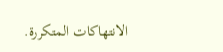الانتهاكات المتكررة.